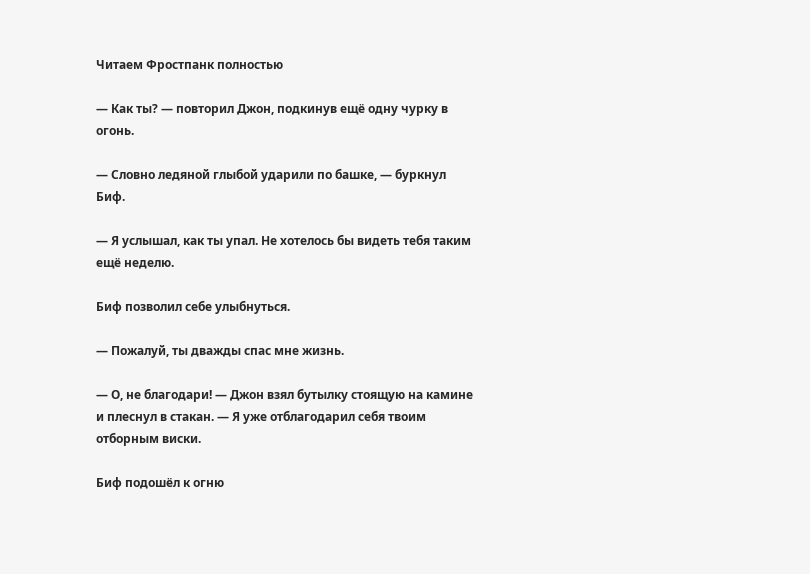Читаем Фростпанк полностью

— Как ты? — повторил Джон, подкинув ещё одну чурку в огонь.

— Словно ледяной глыбой ударили по башке, — буркнул Биф.

— Я услышал, как ты упал. Не хотелось бы видеть тебя таким ещё неделю.

Биф позволил себе улыбнуться.

— Пожалуй, ты дважды спас мне жизнь.

— О, не благодари! — Джон взял бутылку стоящую на камине и плеснул в стакан. — Я уже отблагодарил себя твоим отборным виски.

Биф подошёл к огню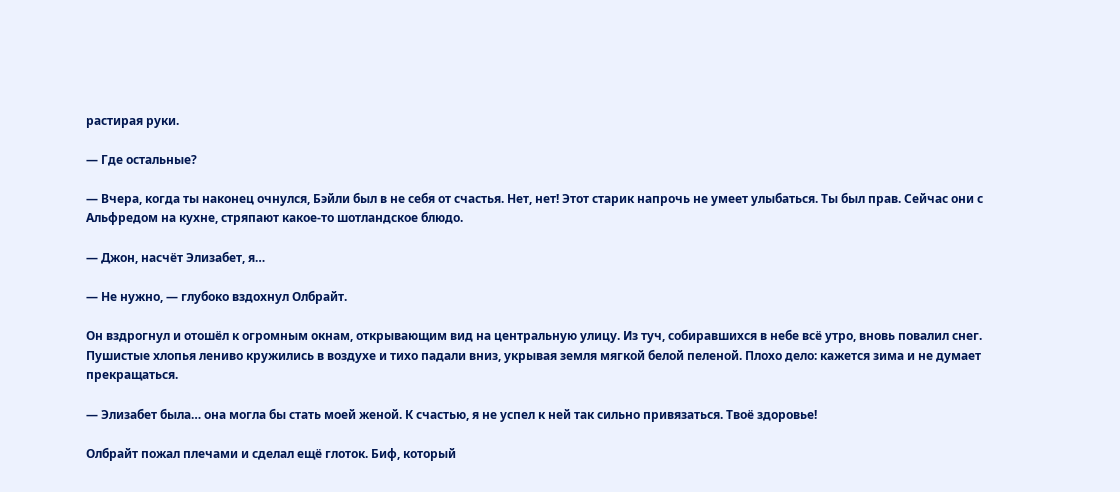растирая руки.

— Где остальные?

— Вчера, когда ты наконец очнулся, Бэйли был в не себя от счастья. Нет, нет! Этот старик напрочь не умеет улыбаться. Ты был прав. Сейчас они с Альфредом на кухне, стряпают какое-то шотландское блюдо.

— Джон, насчёт Элизабет, я…

— Не нужно, — глубоко вздохнул Олбрайт.

Он вздрогнул и отошёл к огромным окнам, открывающим вид на центральную улицу. Из туч, собиравшихся в небе всё утро, вновь повалил снег. Пушистые хлопья лениво кружились в воздухе и тихо падали вниз, укрывая земля мягкой белой пеленой. Плохо дело: кажется зима и не думает прекращаться.

— Элизабет была… она могла бы стать моей женой. К счастью, я не успел к ней так сильно привязаться. Твоё здоровье!

Олбрайт пожал плечами и сделал ещё глоток. Биф, который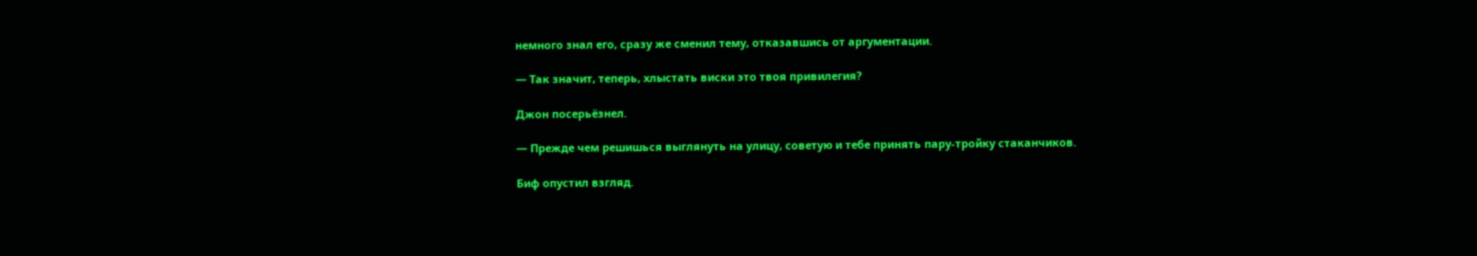немного знал его, сразу же сменил тему, отказавшись от аргументации.

— Так значит, теперь, хлыстать виски это твоя привилегия?

Джон посерьёзнел.

— Прежде чем решишься выглянуть на улицу, советую и тебе принять пару-тройку стаканчиков.

Биф опустил взгляд.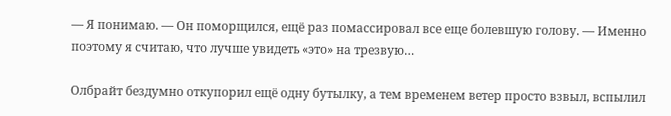— Я понимаю. — Он поморщился, ещё раз помассировал все еще болевшую голову. — Именно поэтому я считаю, что лучше увидеть «это» на трезвую…

Олбрайт бездумно откупорил ещё одну бутылку, а тем временем ветер просто взвыл, вспылил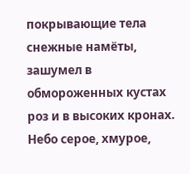покрывающие тела снежные намёты, зашумел в обмороженных кустах роз и в высоких кронах. Небо серое, хмурое,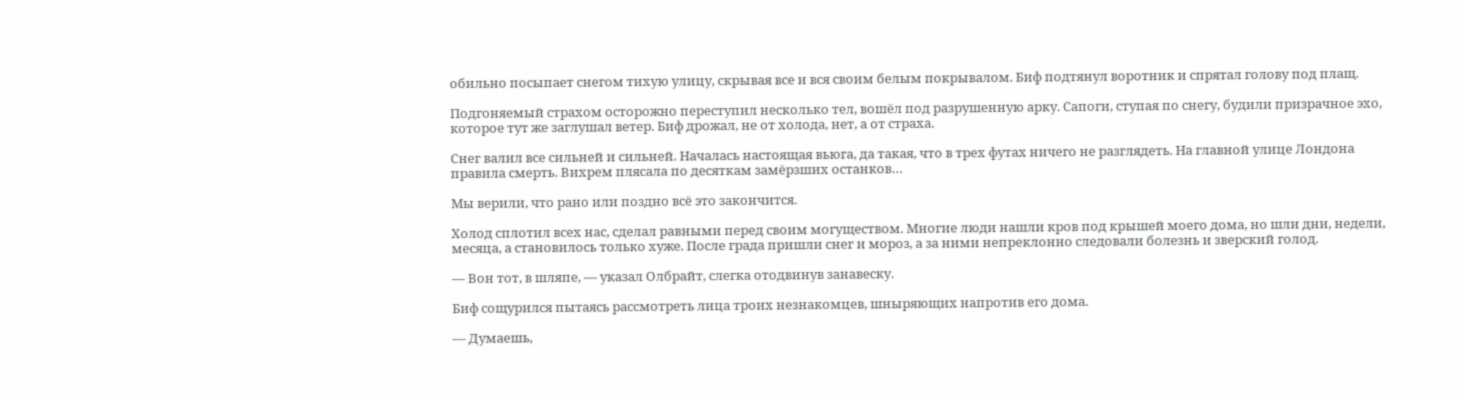обильно посыпает снегом тихую улицу, скрывая все и вся своим белым покрывалом. Биф подтянул воротник и спрятал голову под плащ.

Подгоняемый страхом осторожно переступил несколько тел, вошёл под разрушенную арку. Сапоги, ступая по снегу, будили призрачное эхо, которое тут же заглушал ветер. Биф дрожал, не от холода, нет, а от страха.

Снег валил все сильней и сильней. Началась настоящая вьюга, да такая, что в трех футах ничего не разглядеть. На главной улице Лондона правила смерть. Вихрем плясала по десяткам замёрзших останков…

Мы верили, что рано или поздно всё это закончится.

Холод сплотил всех нас, сделал равными перед своим могуществом. Многие люди нашли кров под крышей моего дома, но шли дни, недели, месяца, а становилось только хуже. После града пришли снег и мороз, а за ними непреклонно следовали болезнь и зверский голод.

— Вон тот, в шляпе, — указал Олбрайт, слегка отодвинув занавеску.

Биф сощурился пытаясь рассмотреть лица троих незнакомцев, шныряющих напротив его дома.

— Думаешь,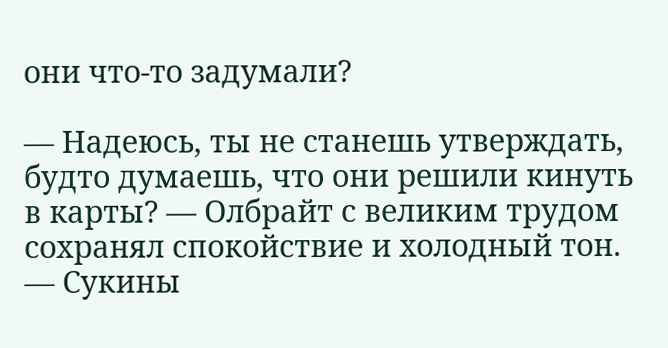они что-то задумали?

— Надеюсь, ты не станешь утверждать, будто думаешь, что они решили кинуть в карты? — Олбрайт с великим трудом сохранял спокойствие и холодный тон. — Сукины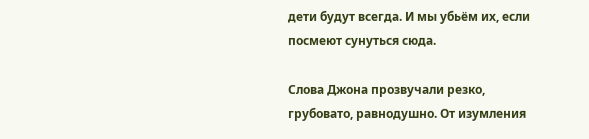дети будут всегда. И мы убьём их, если посмеют сунуться сюда.

Слова Джона прозвучали резко, грубовато, равнодушно. От изумления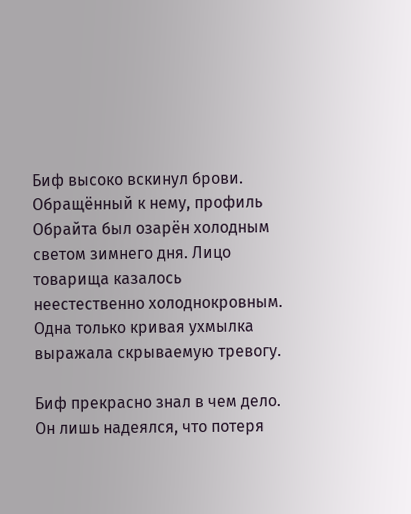Биф высоко вскинул брови. Обращённый к нему, профиль Обрайта был озарён холодным светом зимнего дня. Лицо товарища казалось неестественно холоднокровным. Одна только кривая ухмылка выражала скрываемую тревогу.

Биф прекрасно знал в чем дело. Он лишь надеялся, что потеря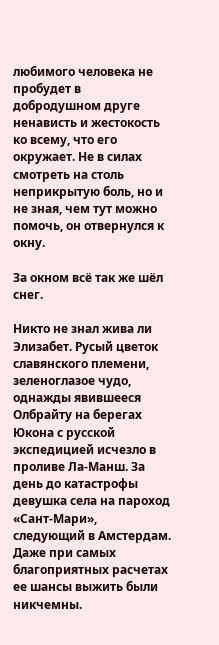любимого человека не пробудет в добродушном друге ненависть и жестокость ко всему, что его окружает. Не в силах смотреть на столь неприкрытую боль, но и не зная, чем тут можно помочь, он отвернулся к окну.

За окном всё так же шёл снег.

Никто не знал жива ли Элизабет. Русый цветок славянского племени, зеленоглазое чудо, однажды явившееся Олбрайту на берегах Юкона с русской экспедицией исчезло в проливе Ла-Манш. За день до катастрофы девушка села на пароход «Сант-Мари», следующий в Амстердам. Даже при самых благоприятных расчетах ее шансы выжить были никчемны.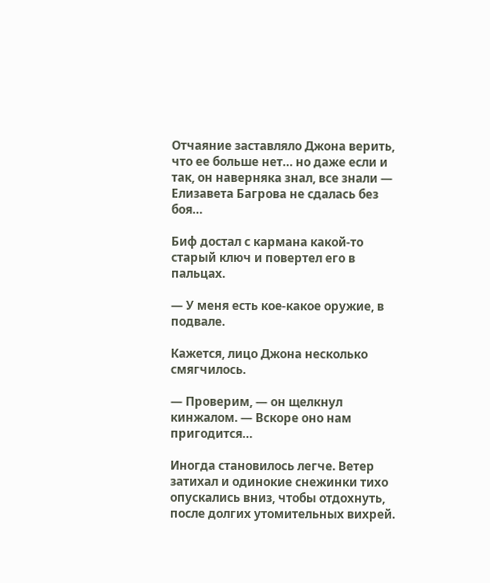Отчаяние заставляло Джона верить, что ее больше нет… но даже если и так, он наверняка знал, все знали — Елизавета Багрова не сдалась без боя…

Биф достал с кармана какой-то старый ключ и повертел его в пальцах.

— У меня есть кое-какое оружие, в подвале.

Кажется, лицо Джона несколько смягчилось.

— Проверим, — он щелкнул кинжалом. — Вскоре оно нам пригодится…

Иногда становилось легче. Ветер затихал и одинокие снежинки тихо опускались вниз, чтобы отдохнуть, после долгих утомительных вихрей.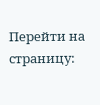Перейти на страницу: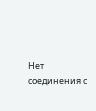Нет соединения с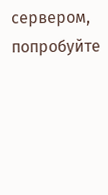сервером, попробуйте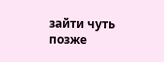зайти чуть позже